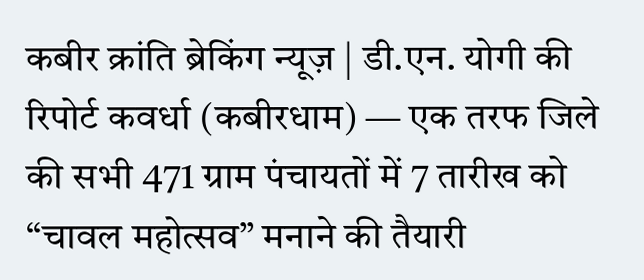कबीर क्रांति ब्रेकिंग न्यूज़ | डी.एन. योगी की रिपोर्ट कवर्धा (कबीरधाम) — एक तरफ जिले की सभी 471 ग्राम पंचायतों में 7 तारीख को “चावल महोत्सव” मनाने की तैयारी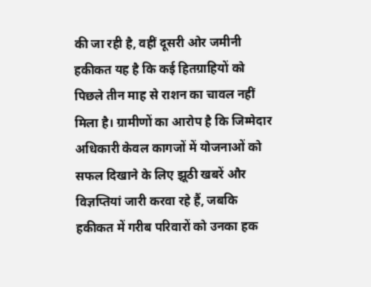की जा रही है, वहीं दूसरी ओर जमीनी हकीकत यह है कि कई हितग्राहियों को पिछले तीन माह से राशन का चावल नहीं मिला है। ग्रामीणों का आरोप है कि जिम्मेदार अधिकारी केवल कागजों में योजनाओं को सफल दिखाने के लिए झूठी खबरें और विज्ञप्तियां जारी करवा रहे हैं, जबकि हकीकत में गरीब परिवारों को उनका हक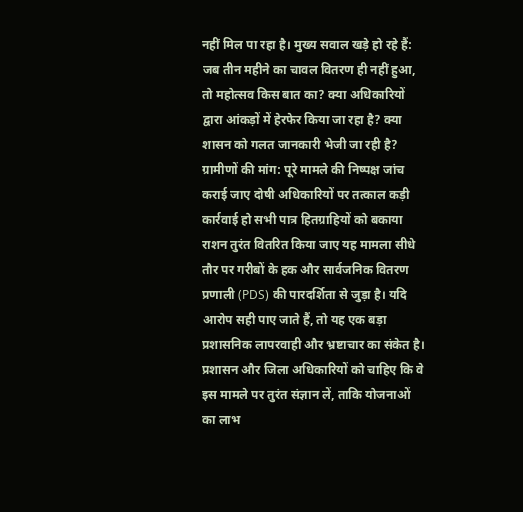नहीं मिल पा रहा है। मुख्य सवाल खड़े हो रहे हैं: जब तीन महीने का चावल वितरण ही नहीं हुआ, तो महोत्सव किस बात का? क्या अधिकारियों द्वारा आंकड़ों में हेरफेर किया जा रहा है? क्या शासन को गलत जानकारी भेजी जा रही है? ग्रामीणों की मांग: पूरे मामले की निष्पक्ष जांच कराई जाए दोषी अधिकारियों पर तत्काल कड़ी कार्रवाई हो सभी पात्र हितग्राहियों को बकाया राशन तुरंत वितरित किया जाए यह मामला सीधे तौर पर गरीबों के हक और सार्वजनिक वितरण प्रणाली (PDS) की पारदर्शिता से जुड़ा है। यदि आरोप सही पाए जाते हैं, तो यह एक बड़ा प्रशासनिक लापरवाही और भ्रष्टाचार का संकेत है। प्रशासन और जिला अधिकारियों को चाहिए कि वे इस मामले पर तुरंत संज्ञान लें, ताकि योजनाओं का लाभ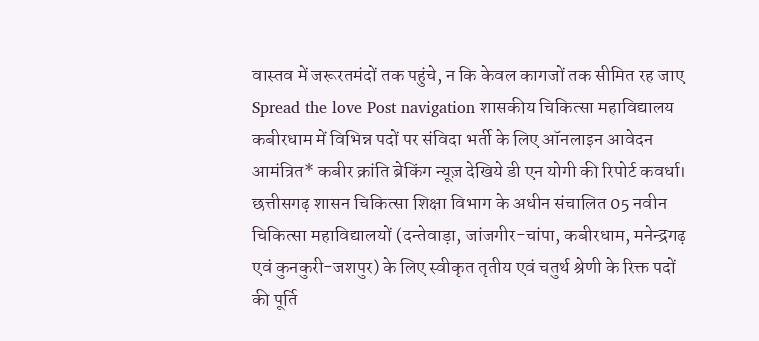वास्तव में जरूरतमंदों तक पहुंचे, न कि केवल कागजों तक सीमित रह जाए Spread the love Post navigation शासकीय चिकित्सा महाविद्यालय कबीरधाम में विभिन्न पदों पर संविदा भर्ती के लिए ऑनलाइन आवेदन आमंत्रित* कबीर क्रांति ब्रेकिंग न्यूज़ देखिये डी एन योगी की रिपोर्ट कवर्धा। छत्तीसगढ़ शासन चिकित्सा शिक्षा विभाग के अधीन संचालित 05 नवीन चिकित्सा महाविद्यालयों (दन्तेवाड़ा, जांजगीर-चांपा, कबीरधाम, मनेन्द्रगढ़ एवं कुनकुरी-जशपुर) के लिए स्वीकृत तृतीय एवं चतुर्थ श्रेणी के रिक्त पदों की पूर्ति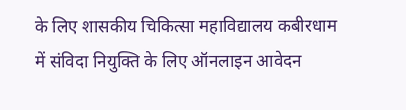के लिए शासकीय चिकित्सा महाविद्यालय कबीरधाम में संविदा नियुक्ति के लिए ऑनलाइन आवेदन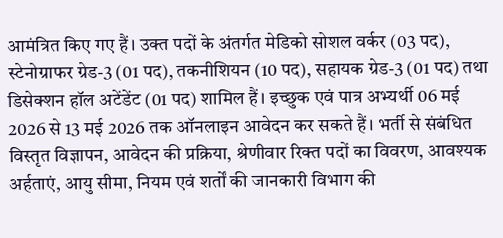आमंत्रित किए गए हैं। उक्त पदों के अंतर्गत मेडिको सोशल वर्कर (03 पद), स्टेनोग्राफर ग्रेड-3 (01 पद), तकनीशियन (10 पद), सहायक ग्रेड-3 (01 पद) तथा डिसेक्शन हॉल अटेंडेंट (01 पद) शामिल हैं। इच्छुक एवं पात्र अभ्यर्थी 06 मई 2026 से 13 मई 2026 तक ऑनलाइन आवेदन कर सकते हैं। भर्ती से संबंधित विस्तृत विज्ञापन, आवेदन की प्रक्रिया, श्रेणीवार रिक्त पदों का विवरण, आवश्यक अर्हताएं, आयु सीमा, नियम एवं शर्तों की जानकारी विभाग की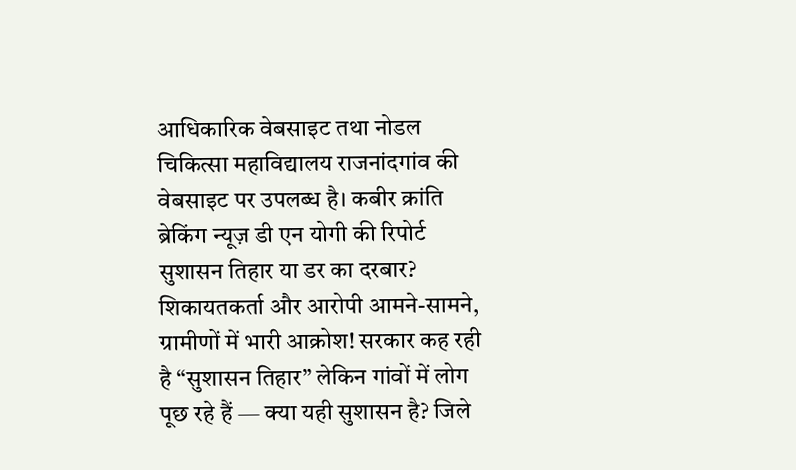आधिकारिक वेबसाइट तथा नोडल चिकित्सा महाविद्यालय राजनांदगांव की वेबसाइट पर उपलब्ध है। कबीर क्रांति ब्रेकिंग न्यूज़ डी एन योगी की रिपोर्ट सुशासन तिहार या डर का दरबार? शिकायतकर्ता और आरोपी आमने-सामने, ग्रामीणों में भारी आक्रोश! सरकार कह रही है “सुशासन तिहार” लेकिन गांवों में लोग पूछ रहे हैं — क्या यही सुशासन है? जिले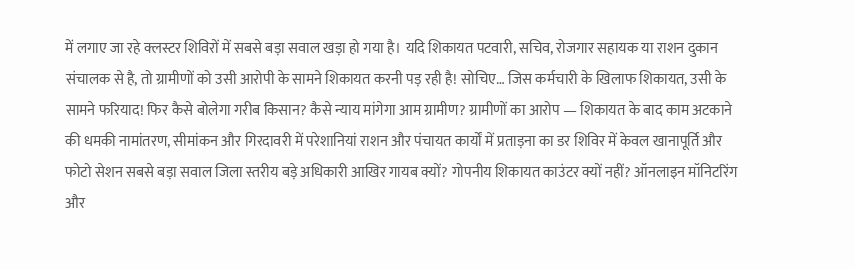में लगाए जा रहे क्लस्टर शिविरों में सबसे बड़ा सवाल खड़ा हो गया है। यदि शिकायत पटवारी, सचिव, रोजगार सहायक या राशन दुकान संचालक से है, तो ग्रामीणों को उसी आरोपी के सामने शिकायत करनी पड़ रही है! सोचिए… जिस कर्मचारी के खिलाफ शिकायत, उसी के सामने फरियाद! फिर कैसे बोलेगा गरीब किसान? कैसे न्याय मांगेगा आम ग्रामीण? ग्रामीणों का आरोप — शिकायत के बाद काम अटकाने की धमकी नामांतरण, सीमांकन और गिरदावरी में परेशानियां राशन और पंचायत कार्यों में प्रताड़ना का डर शिविर में केवल खानापूर्ति और फोटो सेशन सबसे बड़ा सवाल जिला स्तरीय बड़े अधिकारी आखिर गायब क्यों? गोपनीय शिकायत काउंटर क्यों नहीं? ऑनलाइन मॉनिटरिंग और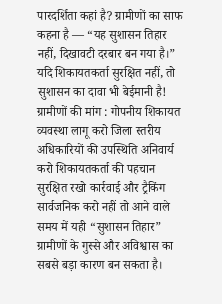पारदर्शिता कहां है? ग्रामीणों का साफ कहना है — “यह सुशासन तिहार नहीं, दिखावटी दरबार बन गया है।” यदि शिकायतकर्ता सुरक्षित नहीं, तो सुशासन का दावा भी बेईमानी है! ग्रामीणों की मांग : गोपनीय शिकायत व्यवस्था लागू करो जिला स्तरीय अधिकारियों की उपस्थिति अनिवार्य करो शिकायतकर्ता की पहचान सुरक्षित रखो कार्रवाई और ट्रैकिंग सार्वजनिक करो नहीं तो आने वाले समय में यही “सुशासन तिहार” ग्रामीणों के गुस्से और अविश्वास का सबसे बड़ा कारण बन सकता है।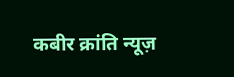कबीर क्रांति न्यूज़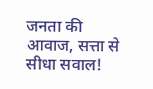जनता की आवाज, सत्ता से सीधा सवाल!